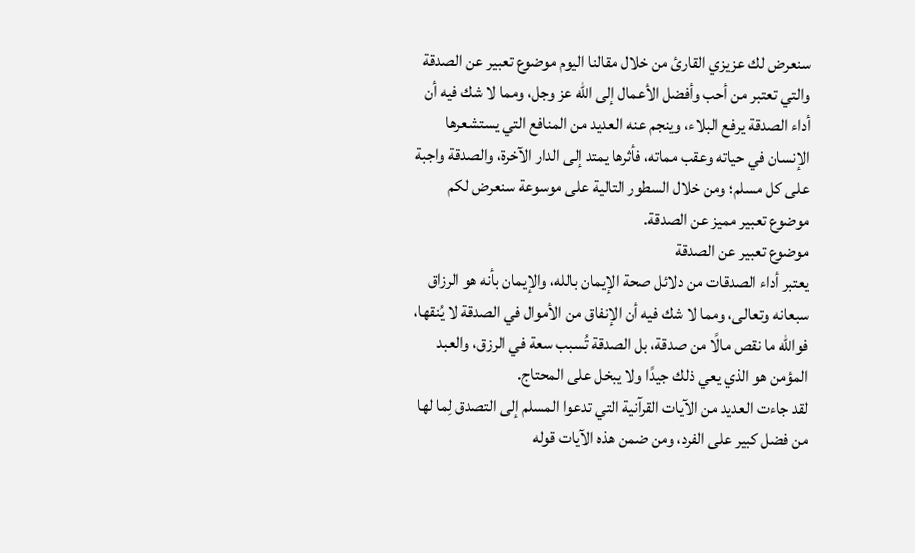سنعرض لك عزيزي القارئ من خلال مقالنا اليوم موضوع تعبير عن الصدقة والتي تعتبر من أحب وأفضل الأعمال إلى الله عز وجل، ومما لا شك فيه أن أداء الصدقة يرفع البلاء، وينجم عنه العديد من المنافع التي يستشعرها الإنسان في حياته وعقب مماته، فأثرها يمتد إلى الدار الآخرة، والصدقة واجبة على كل مسلم؛ ومن خلال السطور التالية على موسوعة سنعرض لكم موضوع تعبير مميز عن الصدقة.
موضوع تعبير عن الصدقة
يعتبر أداء الصدقات من دلائل صحة الإيمان بالله، والإيمان بأنه هو الرزاق سبعانه وتعالى، ومما لا شك فيه أن الإنفاق من الأموال في الصدقة لا يُنقها، فوالله ما نقص مالًا من صدقة، بل الصدقة تُسبب سعة في الرزق، والعبد المؤمن هو الذي يعي ذلك جيدًا ولا يبخل على المحتاج.
لقد جاءت العديد من الآيات القرآنية التي تدعوا المسلم إلى التصدق لِما لها من فضل كبير على الفرد، ومن ضمن هذه الآيات قوله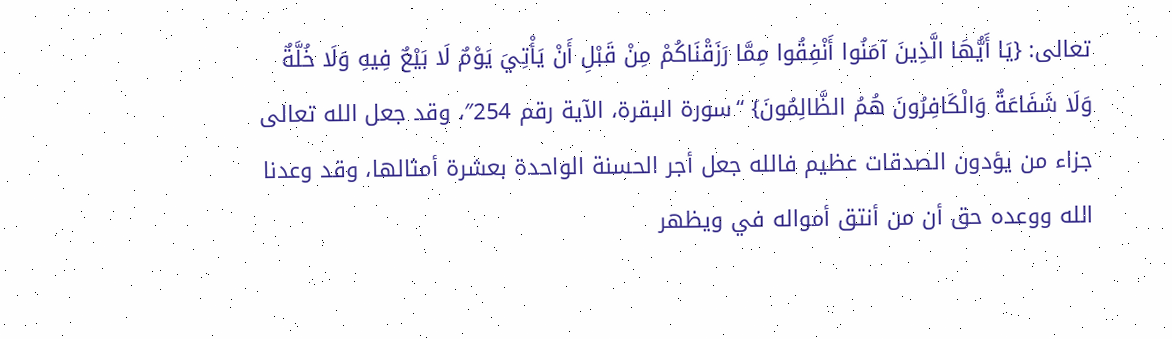تعالى: {يَا أَيُّهَا الَّذِينَ آمَنُوا أَنْفِقُوا مِمَّا رَزَقْنَاكُمْ مِنْ قَبْلِ أَنْ يَأْتِيَ يَوْمٌ لَا بَيْعٌ فِيهِ وَلَا خُلَّةٌ وَلَا شَفَاعَةٌ وَالْكَافِرُونَ هُمُ الظَّالِمُونَ} “سورة البقرة، الآية رقم 254″، وقد جعل الله تعالى جزاء من يؤدون الصدقات عظيم فالله جعل أجر الحسنة الواحدة بعشرة أمثالها، وقد وعدنا الله ووعده حق أن من أنتق أمواله في ويظهر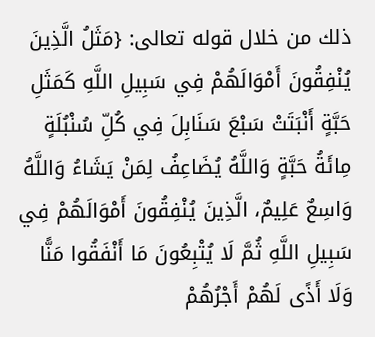ذلك من خلال قوله تعالى: {مَثَلُ الَّذِينَ يُنْفِقُونَ أَمْوَالَهُمْ فِي سَبِيلِ اللَّهِ كَمَثَلِ حَبَّةٍ أَنْبَتَتْ سَبْعَ سَنَابِلَ فِي كُلِّ سُنْبُلَةٍ مِائَةُ حَبَّةٍ وَاللَّهُ يُضَاعِفُ لِمَنْ يَشَاءُ وَاللَّهُ وَاسِعٌ عَلِيمٌ، الَّذِينَ يُنْفِقُونَ أَمْوَالَهُمْ فِي سَبِيلِ اللَّهِ ثُمَّ لَا يُتْبِعُونَ مَا أَنْفَقُوا مَنًّا وَلَا أَذًى لَهُمْ أَجْرُهُمْ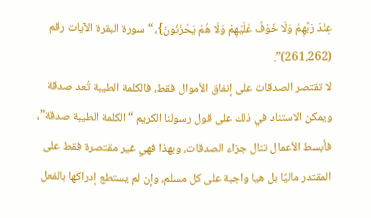عِنْدَ رَبِّهِمْ وَلَا خَوْفٌ عَلَيْهِمْ وَلَا هُمْ يَحْزَنُونَ}، “سورة البقرة الآيات رقم (261،262)”.
لا تقتصر الصدقات على إنفاق الأموال فقط، فالكلمة الطيبة تُعد صدقة ويمكن الاستناد في ذلك على قول رسولنا الكريم “الكلمة الطيبة صدقة”، فأبسط الأعمال تنال جزاء الصدقات، وبهذا فهي غير مقتصرة فقط على المقتدر ماليًا بل هيا واجبة على كل مسلم، وإن لم يستطع إدراكها بالفعل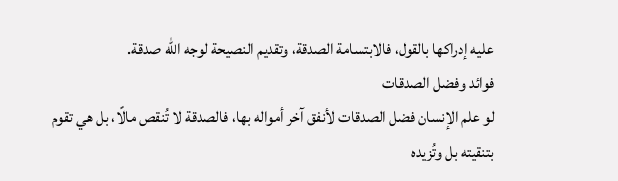عليه إدراكها بالقول، فالابتسامة الصدقة، وتقديم النصيحة لوجه الله صدقة.
فوائد وفضل الصدقات
لو علم الإنسان فضل الصدقات لأنفق آخر أمواله بها، فالصدقة لا تُنقص مالًا، بل هي تقوم بتنقيته بل وتُزيده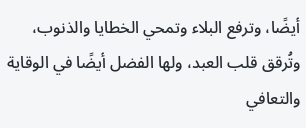أيضًا، وترفع البلاء وتمحي الخطايا والذنوب، وتُرقق قلب العبد، ولها الفضل أيضًا في الوقاية والتعافي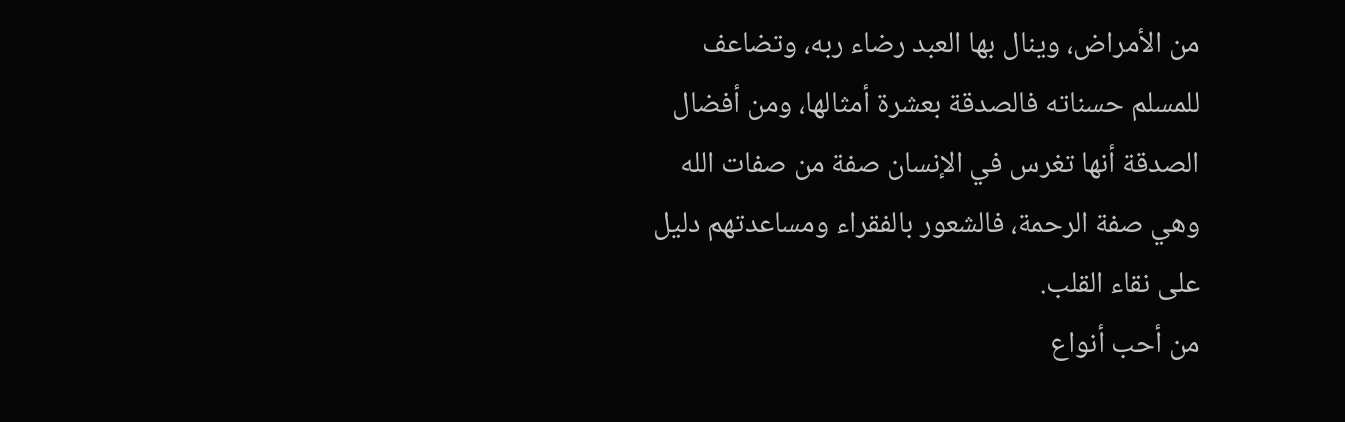من الأمراض، وينال بها العبد رضاء ربه، وتضاعف للمسلم حسناته فالصدقة بعشرة أمثالها، ومن أفضال الصدقة أنها تغرس في الإنسان صفة من صفات الله وهي صفة الرحمة، فالشعور بالفقراء ومساعدتهم دليل على نقاء القلب.
من أحب أنواع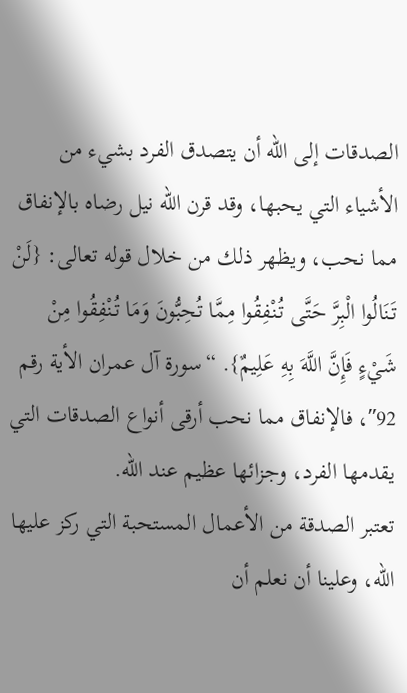الصدقات إلى الله أن يتصدق الفرد بشيء من الأشياء التي يحبها، وقد قرن الله نيل رضاه بالإنفاق مما نحب، ويظهر ذلك من خلال قوله تعالى: {لَنْ تَنَالُوا الْبِرَّ حَتَّى تُنْفِقُوا مِمَّا تُحِبُّونَ وَمَا تُنْفِقُوا مِنْ شَيْءٍ فَإِنَّ اللَّهَ بِهِ عَلِيمٌ}. “سورة آل عمران الأية رقم 92″، فالإنفاق مما نحب أرقى أنواع الصدقات التي يقدمها الفرد، وجزائها عظيم عند الله.
تعتبر الصدقة من الأعمال المستحبة التي ركز عليها الله، وعلينا أن نعلم أن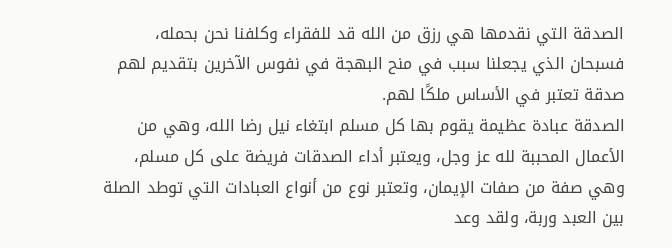الصدقة التي نقدمها هي رزق من الله قد للفقراء وكلفنا نحن بحمله، فسبحان الذي يجعلنا سبب في منح البهجة في نفوس الآخرين بتقديم لهم صدقة تعتبر في الأساس ملكًا لهم.
الصدقة عبادة عظيمة يقوم بها كل مسلم ابتغاء نيل رضا الله، وهي من الأعمال المحببة لله عز وجل، ويعتبر أداء الصدقات فريضة على كل مسلم، وهي صفة من صفات الإيمان، وتعتبر نوع من أنواع العبادات التي توطد الصلة بين العبد وربة، ولقد وعد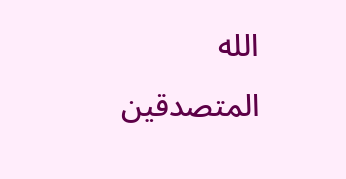الله المتصدقين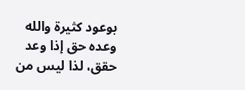بوعود كثيرة والله وعده حق إذا وعد حقق، لذا ليس من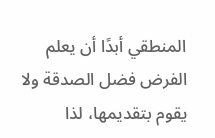المنطقي أبدًا أن يعلم الفرض فضل الصدقة ولا يقوم بتقديمها، لذا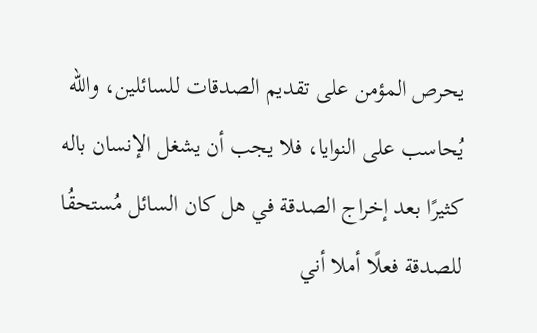يحرص المؤمن على تقديم الصدقات للسائلين، والله يُحاسب على النوايا، فلا يجب أن يشغل الإنسان باله كثيرًا بعد إخراج الصدقة في هل كان السائل مُستحقُا للصدقة فعلًا أملا أني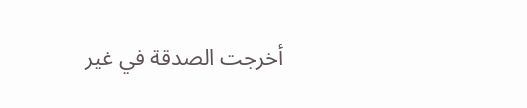أخرجت الصدقة في غير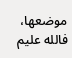موضعها، فالله عليم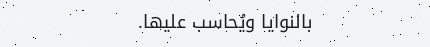بالنوايا ويُحاسب عليها.